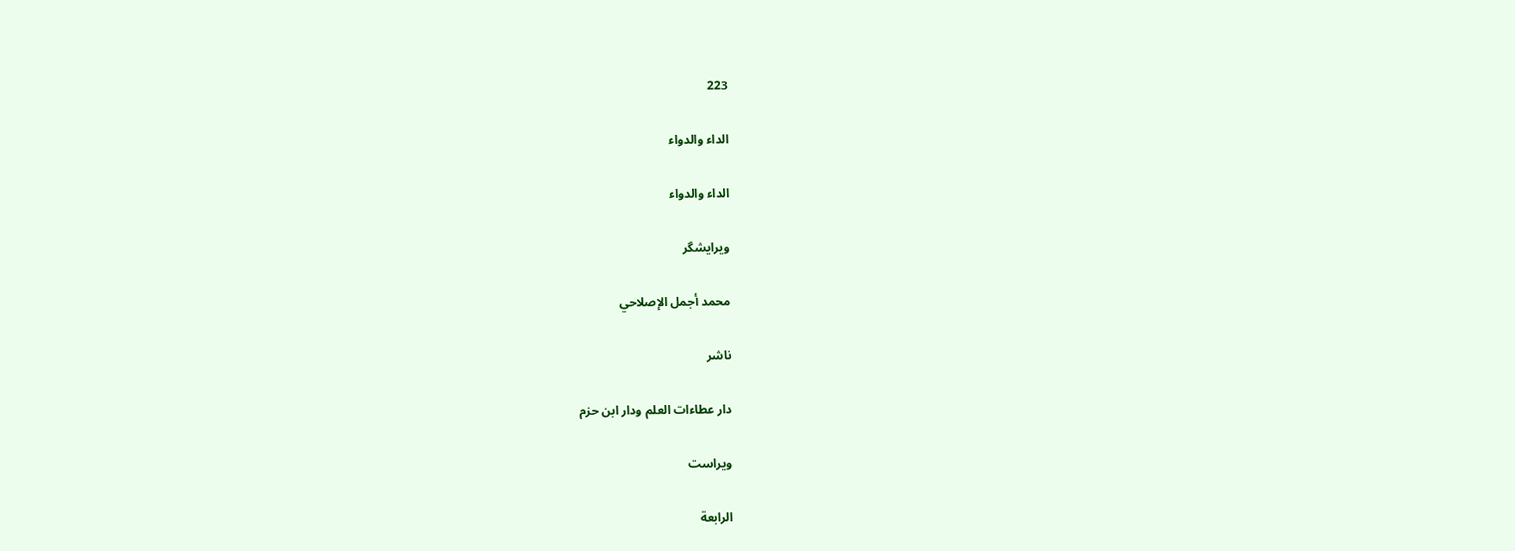223

الداء والدواء

الداء والدواء

ویرایشگر

محمد أجمل الإصلاحي

ناشر

دار عطاءات العلم ودار ابن حزم

ویراست

الرابعة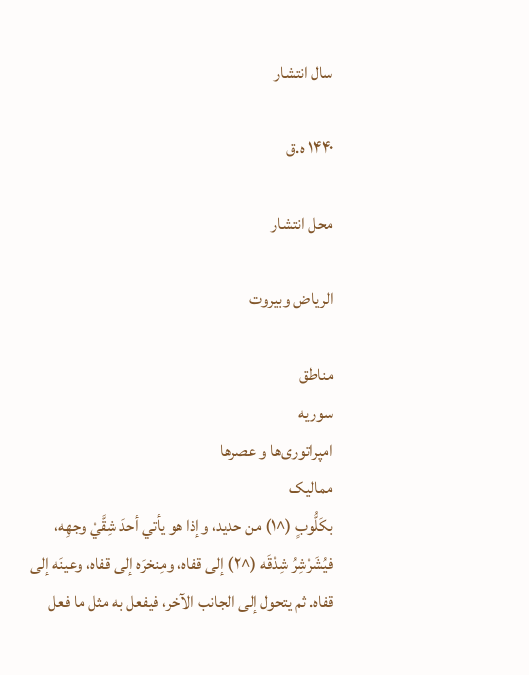سال انتشار

۱۴۴۰ ه.ق

محل انتشار

الرياض وبيروت

مناطق
سوریه
امپراتوری‌ها و عصرها
ممالیک
بكَلُّوبٍ (^١) من حديد، وإذا هو يأتي أحدَ شِقَّيْ وجهِه، فيُشَرْشِرُ شِدْقَه (^٢) إلى قفاه، ومِنخرَه إلى قفاه، وعينَه إلى قفاه. ثم يتحول إلى الجانب الآخر، فيفعل به مثل ما فعل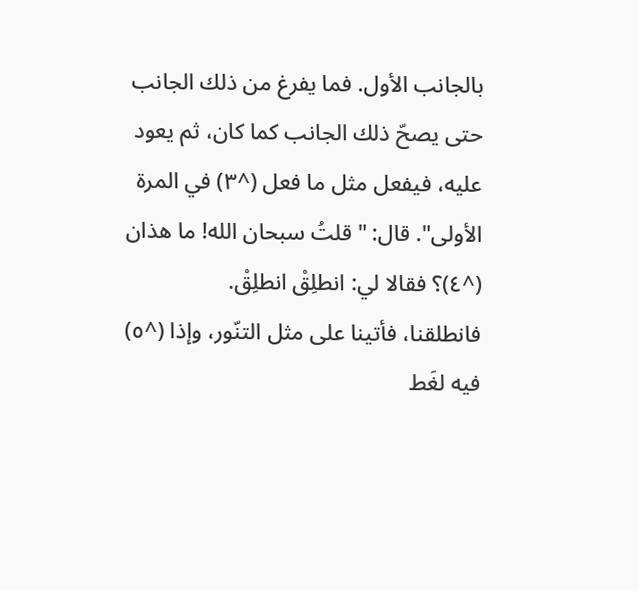بالجانب الأول. فما يفرغ من ذلك الجانب حتى يصحّ ذلك الجانب كما كان، ثم يعود عليه، فيفعل مثل ما فعل (^٣) في المرة الأولى". قال: "قلتُ سبحان الله! ما هذان (^٤)؟ فقالا لي: انطلِقْ انطلِقْ.
فانطلقنا، فأتينا على مثل التنّور، وإذا (^٥) فيه لغَط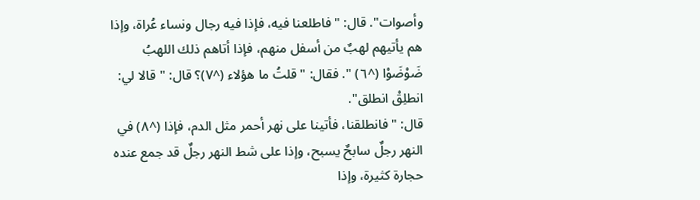وأصوات". قال: "فاطلعنا فيه، فإذا فيه رجال ونساء عُراة، وإذا هم يأتيهم لهبٌ من أسفل منهم، فإذا أتاهم ذلك اللهبُ ضَوْضَوْا (^٦) ". فقال: "قلتُ ما هؤلاء (^٧)؟ قال: "قالا لي: انطلِقْ انطلق".
قال: "فانطلقنا، فأتينا على نهر أحمر مثل الدم، فإذا (^٨) في النهر رجلٌ سابحٌ يسبح، وإذا على شط النهر رجلٌ قد جمع عنده حجارة كثيرة، وإذا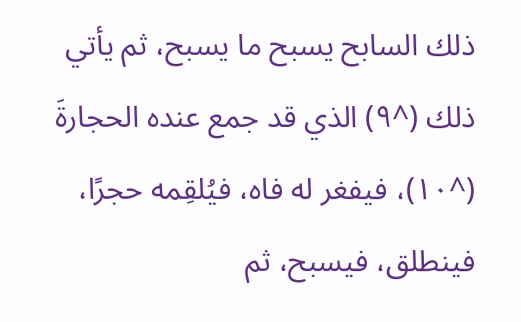ذلك السابح يسبح ما يسبح، ثم يأتي ذلك (^٩) الذي قد جمع عنده الحجارةَ (^١٠)، فيفغر له فاه، فيُلقِمه حجرًا، فينطلق، فيسبح، ثم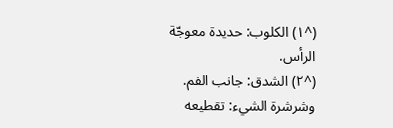(^١) الكلوب: حديدة معوجّة الرأس.
(^٢) الشدق: جانب الفم. وشرشرة الشيء: تقطيعه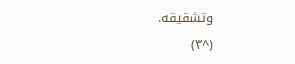وتشقيقه.
(^٣)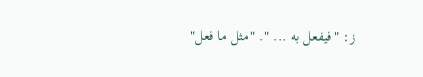ز: "فيفعل به ... ". "مثل ما فعل"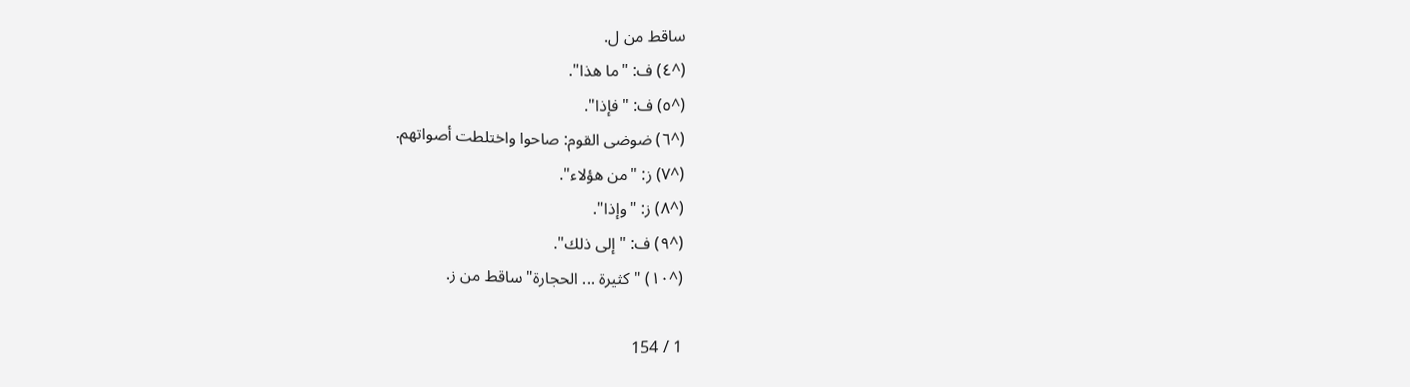ساقط من ل.
(^٤) ف: "ما هذا".
(^٥) ف: "فإذا".
(^٦) ضوضى القوم: صاحوا واختلطت أصواتهم.
(^٧) ز: "من هؤلاء".
(^٨) ز: "وإذا".
(^٩) ف: "إلى ذلك".
(^١٠) "كثيرة ... الحجارة" ساقط من ز.

1 / 154